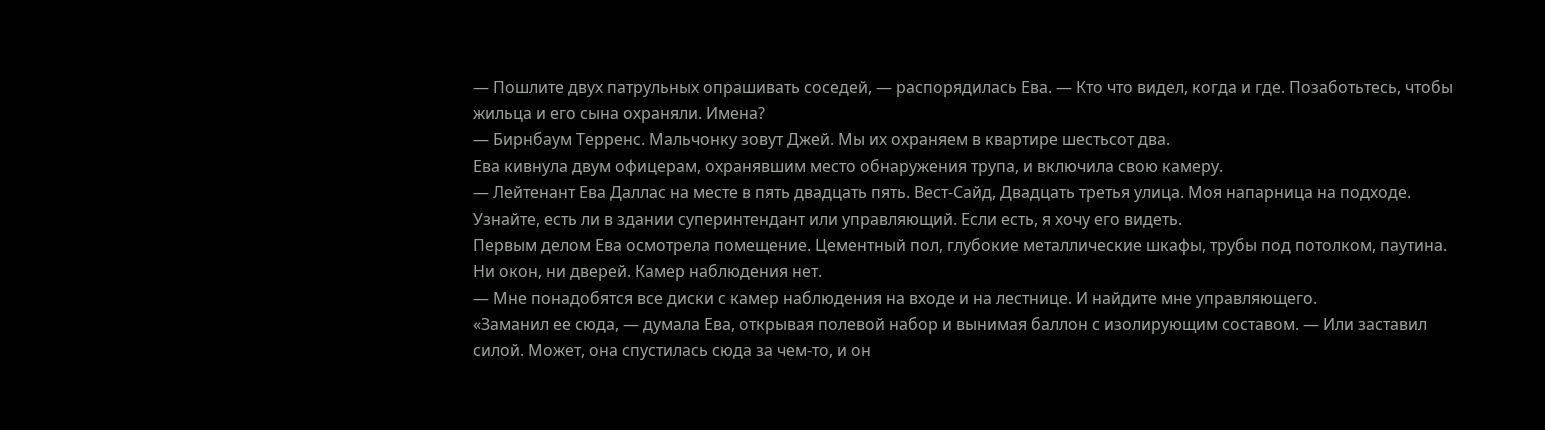— Пошлите двух патрульных опрашивать соседей, — распорядилась Ева. — Кто что видел, когда и где. Позаботьтесь, чтобы жильца и его сына охраняли. Имена?
— Бирнбаум Терренс. Мальчонку зовут Джей. Мы их охраняем в квартире шестьсот два.
Ева кивнула двум офицерам, охранявшим место обнаружения трупа, и включила свою камеру.
— Лейтенант Ева Даллас на месте в пять двадцать пять. Вест-Сайд, Двадцать третья улица. Моя напарница на подходе. Узнайте, есть ли в здании суперинтендант или управляющий. Если есть, я хочу его видеть.
Первым делом Ева осмотрела помещение. Цементный пол, глубокие металлические шкафы, трубы под потолком, паутина. Ни окон, ни дверей. Камер наблюдения нет.
— Мне понадобятся все диски с камер наблюдения на входе и на лестнице. И найдите мне управляющего.
«Заманил ее сюда, — думала Ева, открывая полевой набор и вынимая баллон с изолирующим составом. — Или заставил силой. Может, она спустилась сюда за чем-то, и он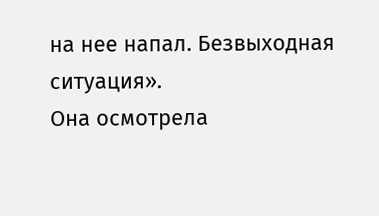на нее напал. Безвыходная ситуация».
Она осмотрела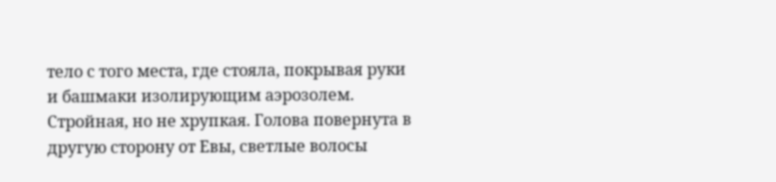тело с того места, где стояла, покрывая руки и башмаки изолирующим аэрозолем. Стройная, но не хрупкая. Голова повернута в другую сторону от Евы, светлые волосы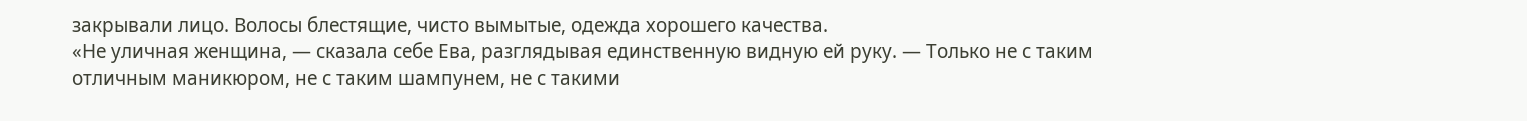закрывали лицо. Волосы блестящие, чисто вымытые, одежда хорошего качества.
«Не уличная женщина, — сказала себе Ева, разглядывая единственную видную ей руку. — Только не с таким отличным маникюром, не с таким шампунем, не с такими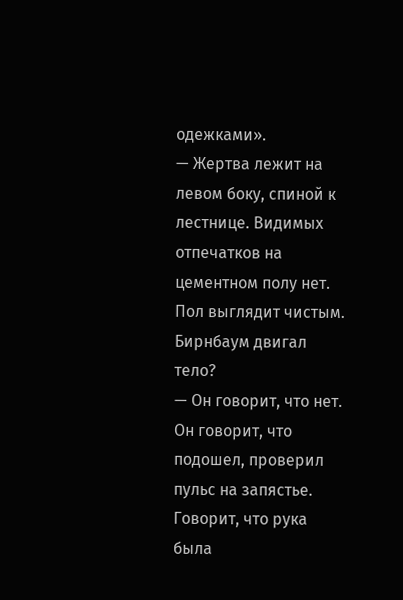одежками».
— Жертва лежит на левом боку, спиной к лестнице. Видимых отпечатков на цементном полу нет. Пол выглядит чистым. Бирнбаум двигал тело?
— Он говорит, что нет. Он говорит, что подошел, проверил пульс на запястье. Говорит, что рука была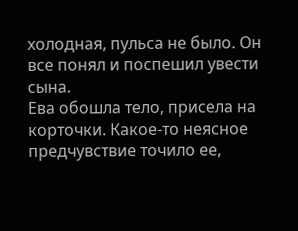холодная, пульса не было. Он все понял и поспешил увести сына.
Ева обошла тело, присела на корточки. Какое-то неясное предчувствие точило ее,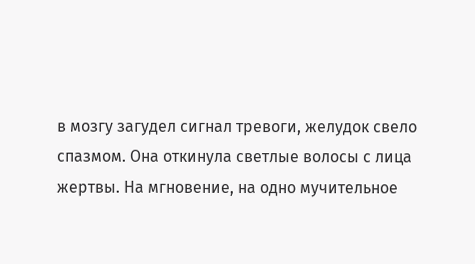в мозгу загудел сигнал тревоги, желудок свело спазмом. Она откинула светлые волосы с лица жертвы. На мгновение, на одно мучительное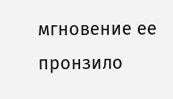мгновение ее пронзило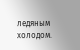ледяным холодом.